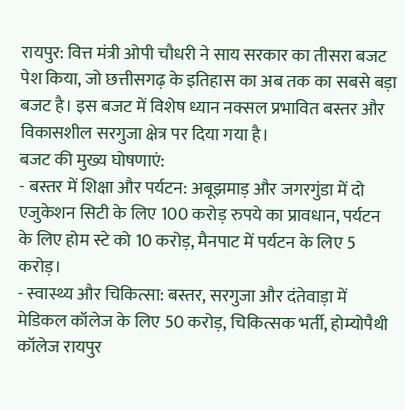रायपुर: वित्त मंत्री ओपी चौधरी ने साय सरकार का तीसरा बजट पेश किया, जो छत्तीसगढ़ के इतिहास का अब तक का सबसे बड़ा बजट है। इस बजट में विशेष ध्यान नक्सल प्रभावित बस्तर और विकासशील सरगुजा क्षेत्र पर दिया गया है।
बजट की मुख्य घोषणाएं:
- बस्तर में शिक्षा और पर्यटन: अबूझमाड़ और जगरगुंडा में दो एजुकेशन सिटी के लिए 100 करोड़ रुपये का प्रावधान, पर्यटन के लिए होम स्टे को 10 करोड़, मैनपाट में पर्यटन के लिए 5 करोड़।
- स्वास्थ्य और चिकित्सा: बस्तर, सरगुजा और दंतेवाड़ा में मेडिकल कॉलेज के लिए 50 करोड़, चिकित्सक भर्ती, होम्योपैथी कॉलेज रायपुर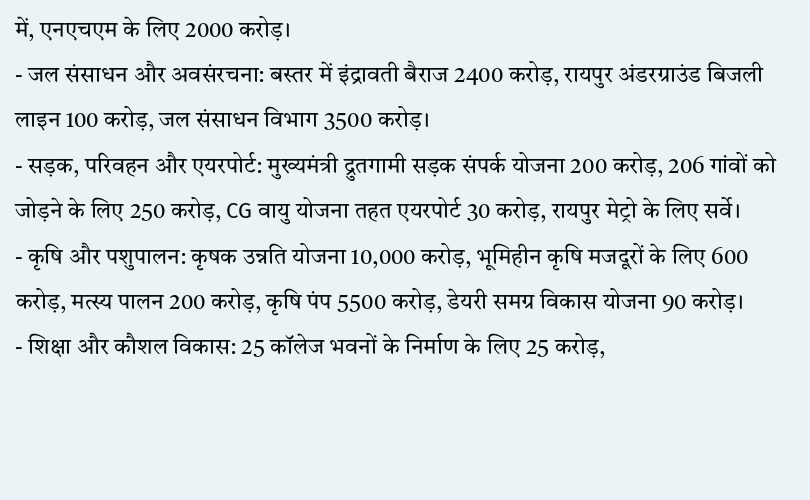में, एनएचएम के लिए 2000 करोड़।
- जल संसाधन और अवसंरचना: बस्तर में इंद्रावती बैराज 2400 करोड़, रायपुर अंडरग्राउंड बिजली लाइन 100 करोड़, जल संसाधन विभाग 3500 करोड़।
- सड़क, परिवहन और एयरपोर्ट: मुख्यमंत्री द्रुतगामी सड़क संपर्क योजना 200 करोड़, 206 गांवों को जोड़ने के लिए 250 करोड़, CG वायु योजना तहत एयरपोर्ट 30 करोड़, रायपुर मेट्रो के लिए सर्वे।
- कृषि और पशुपालन: कृषक उन्नति योजना 10,000 करोड़, भूमिहीन कृषि मजदूरों के लिए 600 करोड़, मत्स्य पालन 200 करोड़, कृषि पंप 5500 करोड़, डेयरी समग्र विकास योजना 90 करोड़।
- शिक्षा और कौशल विकास: 25 कॉलेज भवनों के निर्माण के लिए 25 करोड़,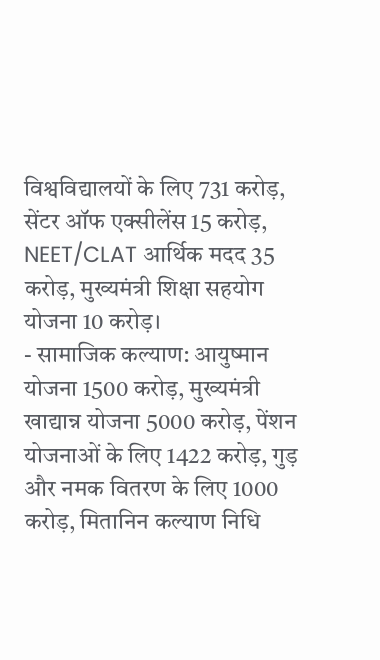विश्वविद्यालयों के लिए 731 करोड़, सेंटर ऑफ एक्सीलेंस 15 करोड़, NEET/CLAT आर्थिक मदद 35 करोड़, मुख्यमंत्री शिक्षा सहयोग योजना 10 करोड़।
- सामाजिक कल्याण: आयुष्मान योजना 1500 करोड़, मुख्यमंत्री खाद्यान्न योजना 5000 करोड़, पेंशन योजनाओं के लिए 1422 करोड़, गुड़ और नमक वितरण के लिए 1000 करोड़, मितानिन कल्याण निधि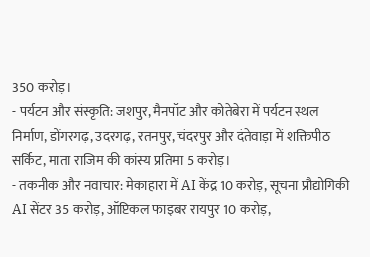350 करोड़।
- पर्यटन और संस्कृति: जशपुर, मैनपॉट और कोतेबेरा में पर्यटन स्थल निर्माण, डोंगरगढ़, उदरगढ़, रतनपुर, चंदरपुर और दंतेवाड़ा में शक्तिपीठ सर्किट, माता राजिम की कांस्य प्रतिमा 5 करोड़।
- तकनीक और नवाचार: मेकाहारा में AI केंद्र 10 करोड़, सूचना प्रौद्योगिकी AI सेंटर 35 करोड़, ऑप्टिकल फाइबर रायपुर 10 करोड़,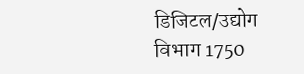डिजिटल/उद्योग विभाग 1750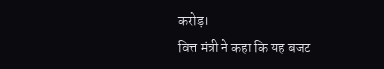करोड़।
वित्त मंत्री ने कहा कि यह बजट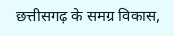छत्तीसगढ़ के समग्र विकास,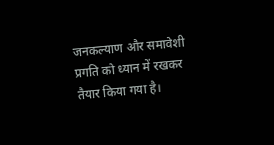जनकल्याण और समावेशी प्रगति को ध्यान में रखकर तैयार किया गया है।